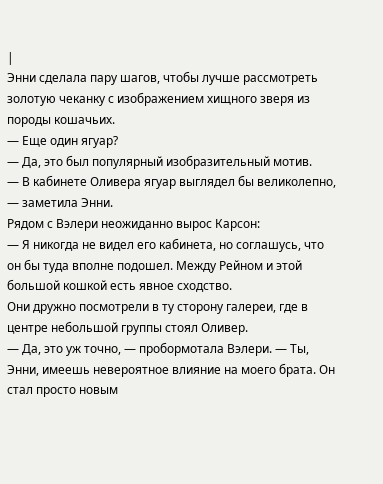|
Энни сделала пару шагов, чтобы лучше рассмотреть золотую чеканку с изображением хищного зверя из породы кошачьих.
— Еще один ягуар?
— Да, это был популярный изобразительный мотив.
— В кабинете Оливера ягуар выглядел бы великолепно, — заметила Энни.
Рядом с Вэлери неожиданно вырос Карсон:
— Я никогда не видел его кабинета, но соглашусь, что он бы туда вполне подошел. Между Рейном и этой большой кошкой есть явное сходство.
Они дружно посмотрели в ту сторону галереи, где в центре небольшой группы стоял Оливер.
— Да, это уж точно, — пробормотала Вэлери. — Ты, Энни, имеешь невероятное влияние на моего брата. Он стал просто новым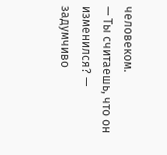человеком.
— Ты считаешь, что он изменился? — задумчиво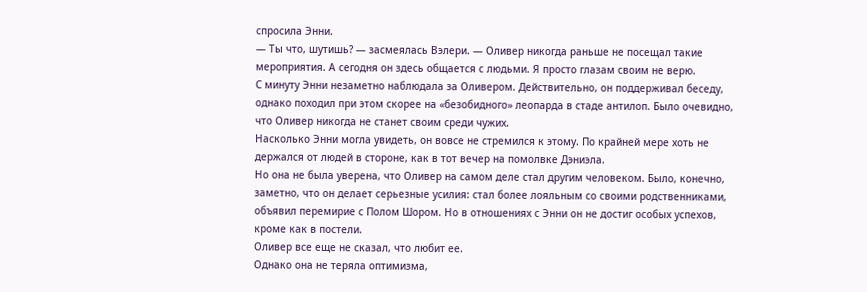спросила Энни.
— Ты что, шутишь? — засмеялась Вэлери. — Оливер никогда раньше не посещал такие мероприятия. А сегодня он здесь общается с людьми. Я просто глазам своим не верю.
С минуту Энни незаметно наблюдала за Оливером. Действительно, он поддерживал беседу, однако походил при этом скорее на «безобидного» леопарда в стаде антилоп. Было очевидно, что Оливер никогда не станет своим среди чужих.
Насколько Энни могла увидеть, он вовсе не стремился к этому. По крайней мере хоть не держался от людей в стороне, как в тот вечер на помолвке Дэниэла.
Но она не была уверена, что Оливер на самом деле стал другим человеком. Было, конечно, заметно, что он делает серьезные усилия: стал более лояльным со своими родственниками, объявил перемирие с Полом Шором. Но в отношениях с Энни он не достиг особых успехов, кроме как в постели.
Оливер все еще не сказал, что любит ее.
Однако она не теряла оптимизма,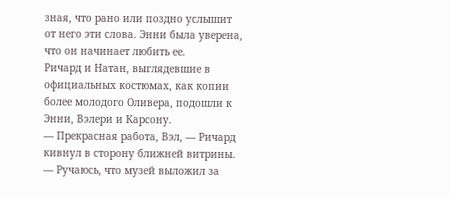зная, что рано или поздно услышит от него эти слова. Энни была уверена, что он начинает любить ее.
Ричард и Натан, выглядевшие в официальных костюмах, как копии более молодого Оливера, подошли к Энни, Вэлери и Карсону.
— Прекрасная работа, Вэл, — Ричард кивнул в сторону ближней витрины. — Ручаюсь, что музей выложил за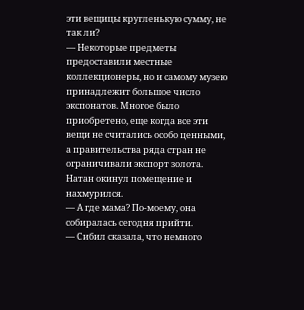эти вещицы кругленькую сумму, не так ли?
— Некоторые предметы предоставили местные коллекционеры, но и самому музею принадлежит большое число экспонатов. Многое было приобретено, еще когда все эти вещи не считались особо ценными, а правительства ряда стран не ограничивали экспорт золота.
Натан окинул помещение и нахмурился.
— А где мама? По-моему, она собиралась сегодня прийти.
— Сибил сказала, что немного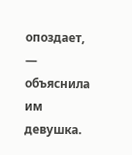опоздает, — объяснила им девушка.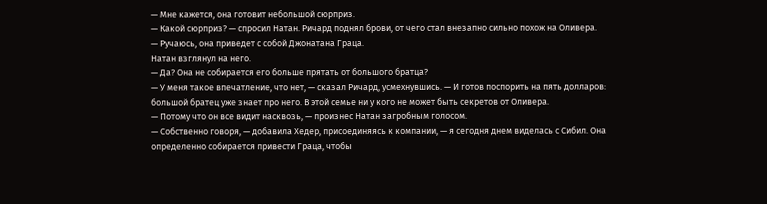— Мне кажется, она готовит небольшой сюрприз.
— Какой сюрприз? — спросил Натан. Ричард поднял брови, от чего стал внезапно сильно похож на Оливера.
— Ручаюсь, она приведет с собой Джонатана Граца.
Натан взглянул на него.
— Да? Она не собирается его больше прятать от большого братца?
— У меня такое впечатление, что нет, — сказал Ричард, усмехнувшись. — И готов поспорить на пять долларов: большой братец уже знает про него. В этой семье ни у кого не может быть секретов от Оливера.
— Потому что он все видит насквозь, — произнес Натан загробным голосом.
— Собственно говоря, — добавила Хедер, присоединяясь к компании, — я сегодня днем виделась с Сибил. Она определенно собирается привести Граца, чтобы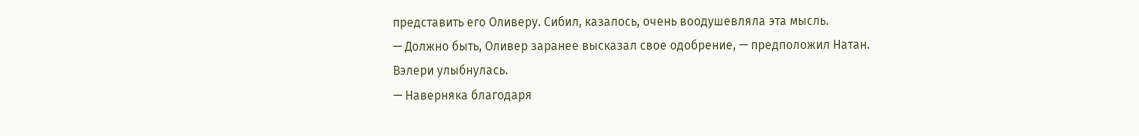представить его Оливеру. Сибил, казалось, очень воодушевляла эта мысль.
— Должно быть, Оливер заранее высказал свое одобрение, — предположил Натан.
Вэлери улыбнулась.
— Наверняка благодаря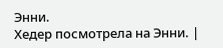Энни.
Хедер посмотрела на Энни. |